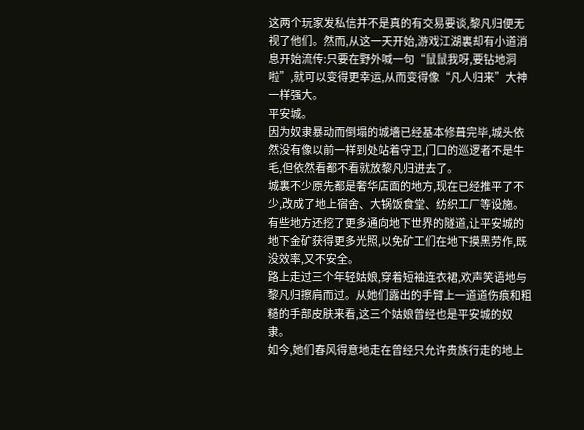这两个玩家发私信并不是真的有交易要谈,黎凡归便无视了他们。然而,从这一天开始,游戏江湖裏却有小道消息开始流传:只要在野外喊一句“鼠鼠我呀,要钻地洞啦”,就可以变得更幸运,从而变得像“凡人归来”大神一样强大。
平安城。
因为奴隶暴动而倒塌的城墻已经基本修葺完毕,城头依然没有像以前一样到处站着守卫,门口的巡逻者不是牛毛,但依然看都不看就放黎凡归进去了。
城裏不少原先都是奢华店面的地方,现在已经推平了不少,改成了地上宿舍、大锅饭食堂、纺织工厂等设施。有些地方还挖了更多通向地下世界的隧道,让平安城的地下金矿获得更多光照,以免矿工们在地下摸黑劳作,既没效率,又不安全。
路上走过三个年轻姑娘,穿着短袖连衣裙,欢声笑语地与黎凡归擦肩而过。从她们露出的手臂上一道道伤痕和粗糙的手部皮肤来看,这三个姑娘曾经也是平安城的奴隶。
如今,她们春风得意地走在曾经只允许贵族行走的地上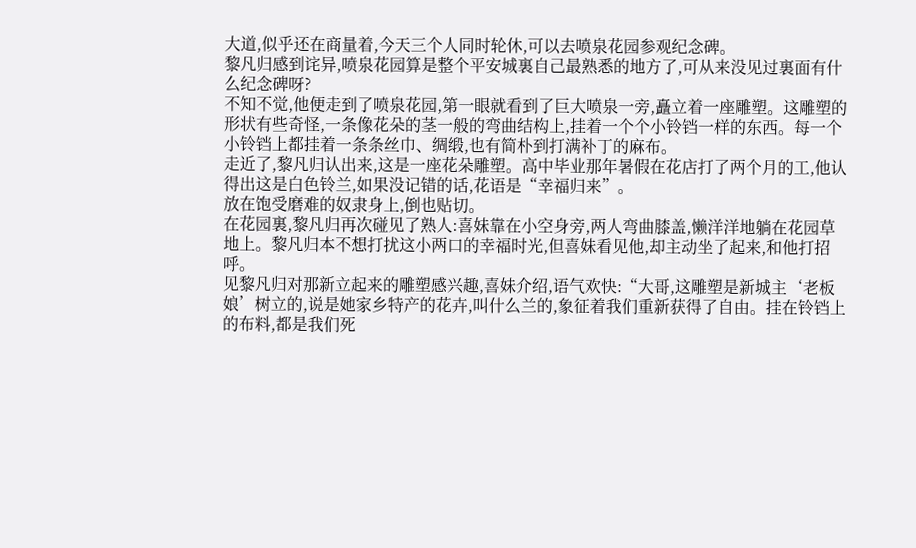大道,似乎还在商量着,今天三个人同时轮休,可以去喷泉花园参观纪念碑。
黎凡归感到诧异,喷泉花园算是整个平安城裏自己最熟悉的地方了,可从来没见过裏面有什么纪念碑呀?
不知不觉,他便走到了喷泉花园,第一眼就看到了巨大喷泉一旁,矗立着一座雕塑。这雕塑的形状有些奇怪,一条像花朵的茎一般的弯曲结构上,挂着一个个小铃铛一样的东西。每一个小铃铛上都挂着一条条丝巾、绸缎,也有简朴到打满补丁的麻布。
走近了,黎凡归认出来,这是一座花朵雕塑。高中毕业那年暑假在花店打了两个月的工,他认得出这是白色铃兰,如果没记错的话,花语是“幸福归来”。
放在饱受磨难的奴隶身上,倒也贴切。
在花园裏,黎凡归再次碰见了熟人:喜妹靠在小空身旁,两人弯曲膝盖,懒洋洋地躺在花园草地上。黎凡归本不想打扰这小两口的幸福时光,但喜妹看见他,却主动坐了起来,和他打招呼。
见黎凡归对那新立起来的雕塑感兴趣,喜妹介绍,语气欢快:“大哥,这雕塑是新城主‘老板娘’树立的,说是她家乡特产的花卉,叫什么兰的,象征着我们重新获得了自由。挂在铃铛上的布料,都是我们死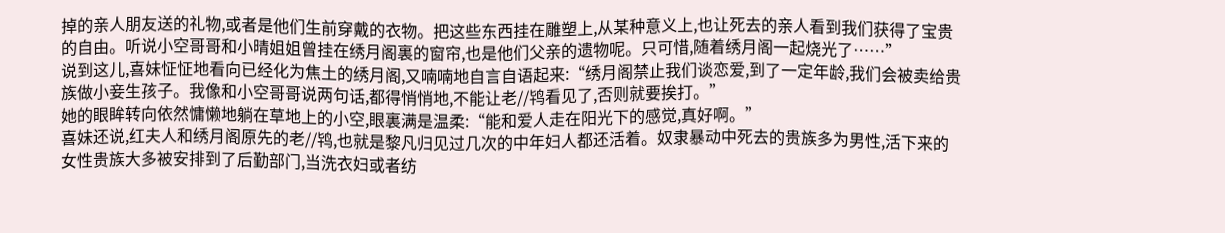掉的亲人朋友送的礼物,或者是他们生前穿戴的衣物。把这些东西挂在雕塑上,从某种意义上,也让死去的亲人看到我们获得了宝贵的自由。听说小空哥哥和小晴姐姐曾挂在绣月阁裏的窗帘,也是他们父亲的遗物呢。只可惜,随着绣月阁一起烧光了……”
说到这儿,喜妹怔怔地看向已经化为焦土的绣月阁,又喃喃地自言自语起来:“绣月阁禁止我们谈恋爱,到了一定年龄,我们会被卖给贵族做小妾生孩子。我像和小空哥哥说两句话,都得悄悄地,不能让老//鸨看见了,否则就要挨打。”
她的眼眸转向依然慵懒地躺在草地上的小空,眼裏满是温柔:“能和爱人走在阳光下的感觉,真好啊。”
喜妹还说,红夫人和绣月阁原先的老//鸨,也就是黎凡归见过几次的中年妇人都还活着。奴隶暴动中死去的贵族多为男性,活下来的女性贵族大多被安排到了后勤部门,当洗衣妇或者纺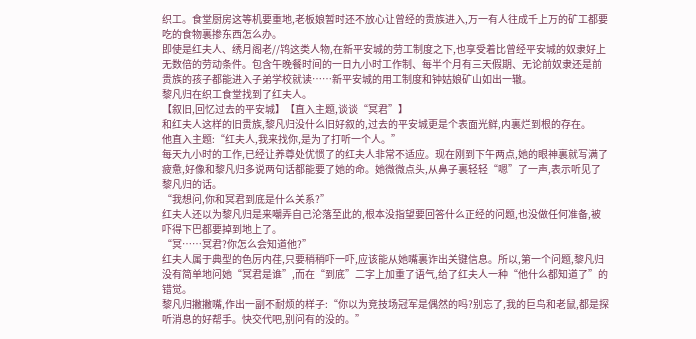织工。食堂厨房这等机要重地,老板娘暂时还不放心让曾经的贵族进入,万一有人往成千上万的矿工都要吃的食物裏掺东西怎么办。
即使是红夫人、绣月阁老//鸨这类人物,在新平安城的劳工制度之下,也享受着比曾经平安城的奴隶好上无数倍的劳动条件。包含午晚餐时间的一日九小时工作制、每半个月有三天假期、无论前奴隶还是前贵族的孩子都能进入子弟学校就读……新平安城的用工制度和钟姑娘矿山如出一辙。
黎凡归在织工食堂找到了红夫人。
【叙旧,回忆过去的平安城】【直入主题,谈谈“冥君”】
和红夫人这样的旧贵族,黎凡归没什么旧好叙的,过去的平安城更是个表面光鲜,内裏烂到根的存在。
他直入主题:“红夫人,我来找你,是为了打听一个人。”
每天九小时的工作,已经让养尊处优惯了的红夫人非常不适应。现在刚到下午两点,她的眼神裏就写满了疲惫,好像和黎凡归多说两句话都能要了她的命。她微微点头,从鼻子裏轻轻“嗯”了一声,表示听见了黎凡归的话。
“我想问,你和冥君到底是什么关系?”
红夫人还以为黎凡归是来嘲弄自己沦落至此的,根本没指望要回答什么正经的问题,也没做任何准备,被吓得下巴都要掉到地上了。
“冥……冥君?你怎么会知道他?”
红夫人属于典型的色厉内荏,只要稍稍吓一吓,应该能从她嘴裏诈出关键信息。所以,第一个问题,黎凡归没有简单地问她“冥君是谁”,而在“到底”二字上加重了语气,给了红夫人一种“他什么都知道了”的错觉。
黎凡归撇撇嘴,作出一副不耐烦的样子:“你以为竞技场冠军是偶然的吗?别忘了,我的巨鸟和老鼠,都是探听消息的好帮手。快交代吧,别问有的没的。”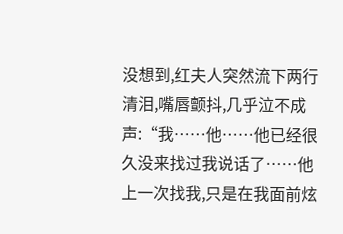没想到,红夫人突然流下两行清泪,嘴唇颤抖,几乎泣不成声:“我……他……他已经很久没来找过我说话了……他上一次找我,只是在我面前炫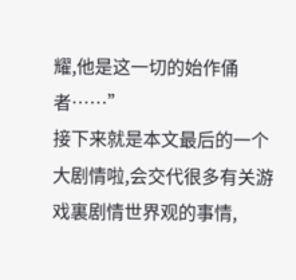耀,他是这一切的始作俑者……”
接下来就是本文最后的一个大剧情啦,会交代很多有关游戏裏剧情世界观的事情,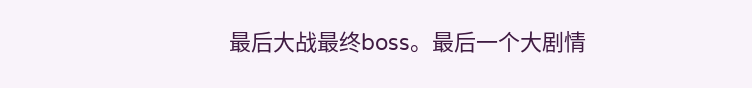最后大战最终boss。最后一个大剧情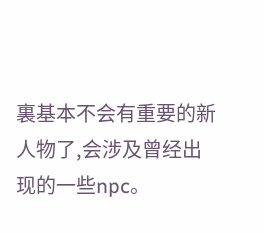裏基本不会有重要的新人物了,会涉及曾经出现的一些npc。